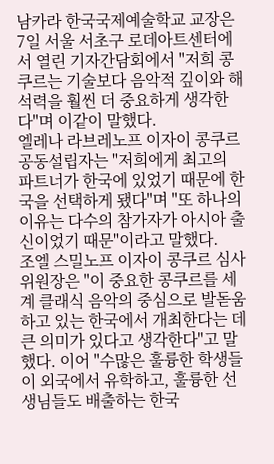남카라 한국국제예술학교 교장은 7일 서울 서초구 로데아트센터에서 열린 기자간담회에서 "저희 콩쿠르는 기술보다 음악적 깊이와 해석력을 훨씬 더 중요하게 생각한다"며 이같이 말했다.
엘레나 라브레노프 이자이 콩쿠르 공동설립자는 "저희에게 최고의 파트너가 한국에 있었기 때문에 한국을 선택하게 됐다"며 "또 하나의 이유는 다수의 참가자가 아시아 출신이었기 때문"이라고 말했다.
조엘 스밀노프 이자이 콩쿠르 심사위원장은 "이 중요한 콩쿠르를 세계 클래식 음악의 중심으로 발돋움하고 있는 한국에서 개최한다는 데 큰 의미가 있다고 생각한다"고 말했다. 이어 "수많은 훌륭한 학생들이 외국에서 유학하고, 훌륭한 선생님들도 배출하는 한국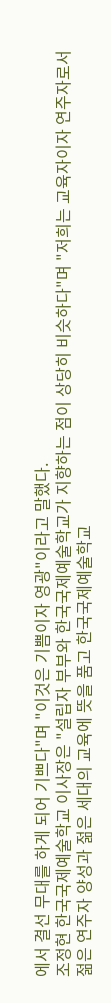에서 결선 무대를 하게 되어 기쁘다"며 "이것은 기쁨이자 영광"이라고 말했다.
조정현 한국국제예술학교 이사장은 "설립자 부부와 한국국제예술학교가 지향하는 점이 상당히 비슷하다"며 "저희는 교육자이자 연주자로서 젊은 연주자 양성과 젊은 세대의 교육에 뜻을 품고 한국국제예술학교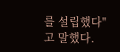를 설립했다"고 말했다.